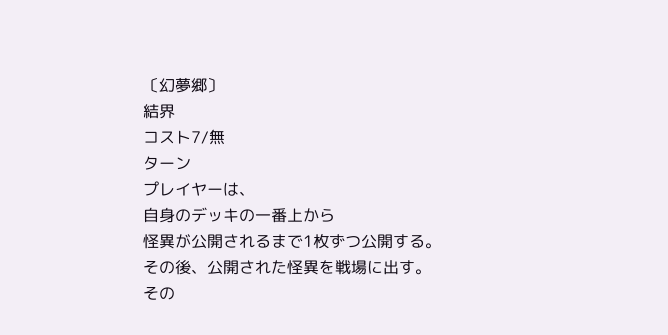〔幻夢郷〕
結界
コスト7/無
ターン
プレイヤーは、
自身のデッキの一番上から
怪異が公開されるまで1枚ずつ公開する。
その後、公開された怪異を戦場に出す。
その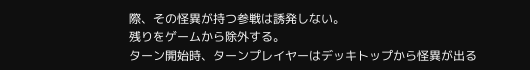際、その怪異が持つ参戦は誘発しない。
残りをゲームから除外する。
ターン開始時、ターンプレイヤーはデッキトップから怪異が出る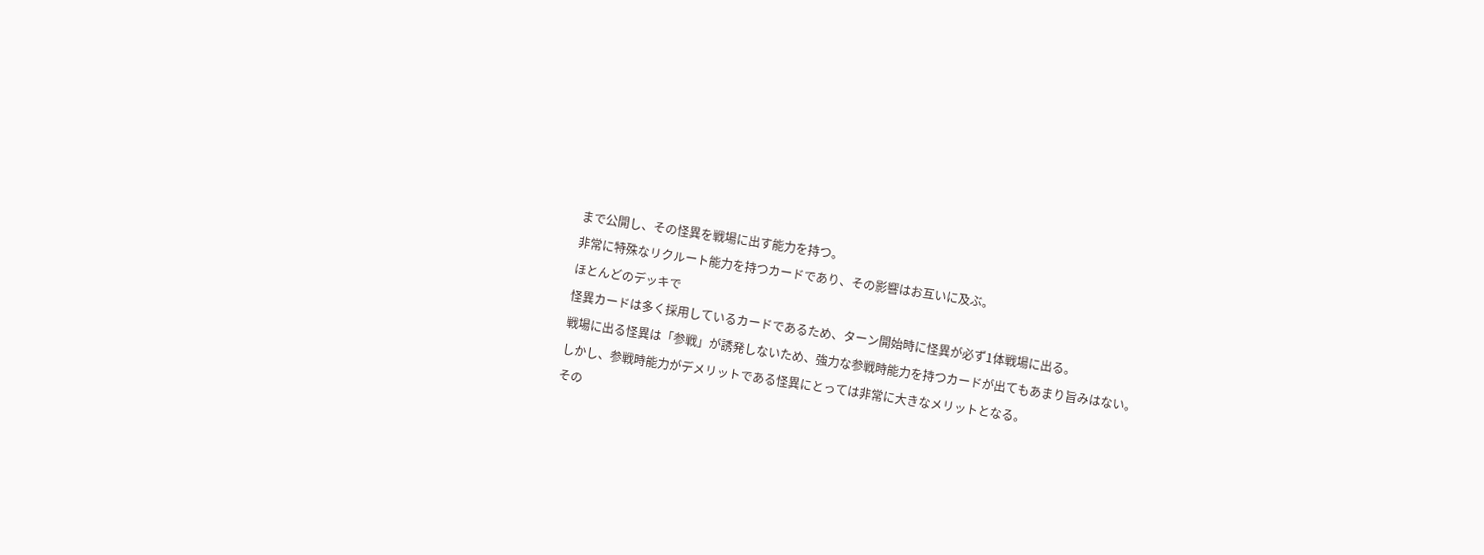まで公開し、その怪異を戦場に出す能力を持つ。
非常に特殊なリクルート能力を持つカードであり、その影響はお互いに及ぶ。
ほとんどのデッキで
怪異カードは多く採用しているカードであるため、ターン開始時に怪異が必ず1体戦場に出る。
戦場に出る怪異は「参戦」が誘発しないため、強力な参戦時能力を持つカードが出てもあまり旨みはない。
しかし、参戦時能力がデメリットである怪異にとっては非常に大きなメリットとなる。
その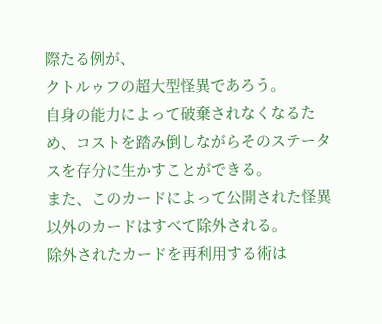際たる例が、
クトルゥフの超大型怪異であろう。
自身の能力によって破棄されなくなるため、コストを踏み倒しながらそのステータスを存分に生かすことができる。
また、このカードによって公開された怪異以外のカードはすべて除外される。
除外されたカードを再利用する術は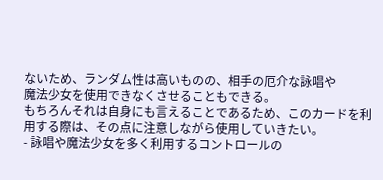ないため、ランダム性は高いものの、相手の厄介な詠唱や
魔法少女を使用できなくさせることもできる。
もちろんそれは自身にも言えることであるため、このカードを利用する際は、その点に注意しながら使用していきたい。
- 詠唱や魔法少女を多く利用するコントロールの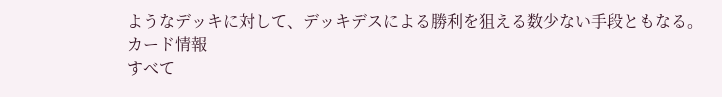ようなデッキに対して、デッキデスによる勝利を狙える数少ない手段ともなる。
カード情報
すべて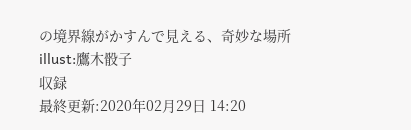の境界線がかすんで見える、奇妙な場所
illust:鷹木骰子
収録
最終更新:2020年02月29日 14:20